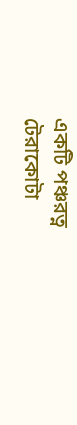একটি পঞ্চরত্ন টেরাকোটা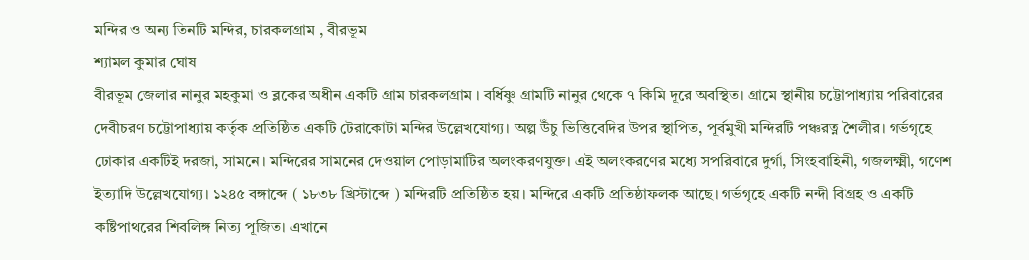মন্দির ও অন্য তিনটি মন্দির, চারকলগ্রাম , বীরভূম
শ্যামল কুমার ঘোষ
বীরভূম জেলার নানুর মহকুমা ও ব্লকের অধীন একটি গ্রাম চারকলগ্রাম । বর্ধিষ্ণু গ্রামটি নানুর থেকে ৭ কিমি দূরে অবস্থিত। গ্রামে স্থানীয় চট্টোপাধ্যায় পরিবারের দেবীচরণ চট্টোপাধ্যায় কর্তৃক প্রতিষ্ঠিত একটি টেরাকোটা মন্দির উল্লেখযোগ্য। অল্প উঁচু ভিত্তিবেদির উপর স্থাপিত, পূর্বমুখী মন্দিরটি পঞ্চরত্ন শৈলীর। গর্ভগৃহে ঢোকার একটিই দরজা, সামনে। মন্দিরের সামনের দেওয়াল পোড়ামাটির অলংকরণযুক্ত। এই অলংকরণের মধ্যে সপরিবারে দুর্গা, সিংহবাহিনী, গজলক্ষ্মী, গণেশ ইত্যাদি উল্লেখযোগ্য। ১২৪৫ বঙ্গাব্দে ( ১৮৩৮ খ্রিস্টাব্দে ) মন্দিরটি প্রতিষ্ঠিত হয়। মন্দিরে একটি প্রতিষ্ঠাফলক আছে। গর্ভগৃহে একটি নন্দী বিগ্রহ ও একটি কষ্টিপাথরের শিবলিঙ্গ নিত্য পূজিত। এখানে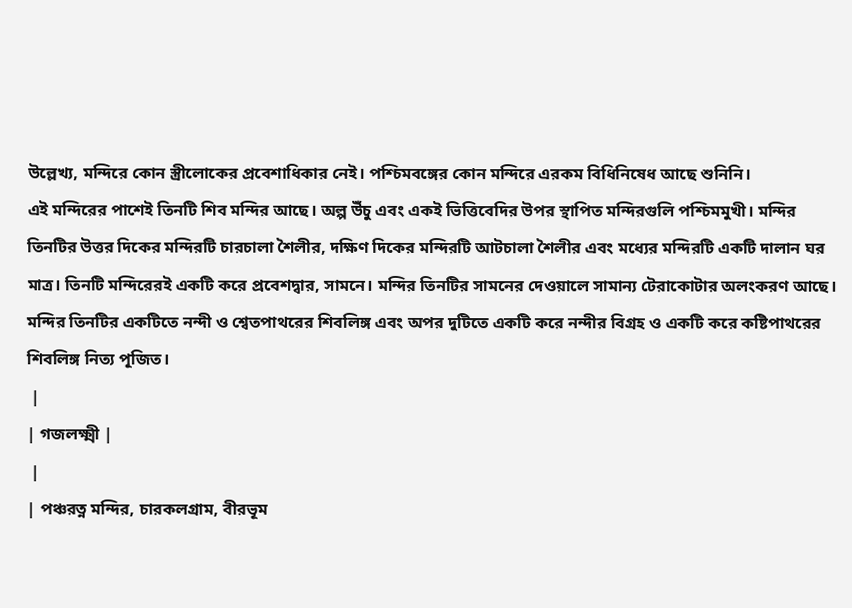উল্লেখ্য, মন্দিরে কোন স্ত্রীলোকের প্রবেশাধিকার নেই। পশ্চিমবঙ্গের কোন মন্দিরে এরকম বিধিনিষেধ আছে শুনিনি।
এই মন্দিরের পাশেই তিনটি শিব মন্দির আছে। অল্প উঁচু এবং একই ভিত্তিবেদির উপর স্থাপিত মন্দিরগুলি পশ্চিমমুখী। মন্দির তিনটির উত্তর দিকের মন্দিরটি চারচালা শৈলীর, দক্ষিণ দিকের মন্দিরটি আটচালা শৈলীর এবং মধ্যের মন্দিরটি একটি দালান ঘর মাত্র। তিনটি মন্দিরেরই একটি করে প্রবেশদ্বার, সামনে। মন্দির তিনটির সামনের দেওয়ালে সামান্য টেরাকোটার অলংকরণ আছে। মন্দির তিনটির একটিতে নন্দী ও শ্বেতপাথরের শিবলিঙ্গ এবং অপর দুটিতে একটি করে নন্দীর বিগ্রহ ও একটি করে কষ্টিপাথরের শিবলিঙ্গ নিত্য পূজিত।
 |
| গজলক্ষ্মী |
 |
| পঞ্চরত্ন মন্দির, চারকলগ্রাম, বীরভূম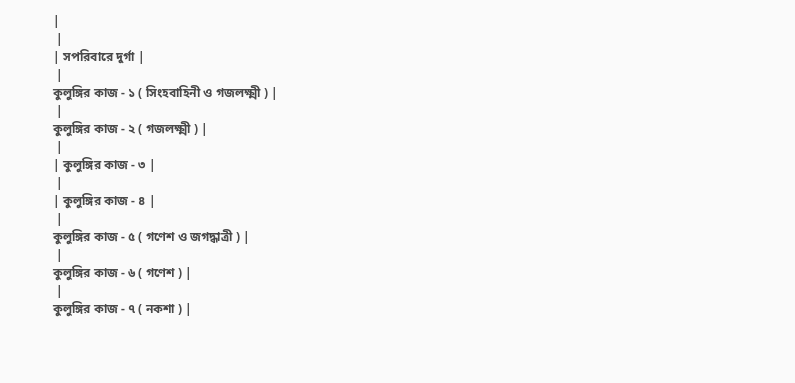|
 |
| সপরিবারে দুর্গা |
 |
কুলুঙ্গির কাজ - ১ ( সিংহবাহিনী ও গজলক্ষ্মী ) |
 |
কুলুঙ্গির কাজ - ২ ( গজলক্ষ্মী ) |
 |
| কুলুঙ্গির কাজ - ৩ |
 |
| কুলুঙ্গির কাজ - ৪ |
 |
কুলুঙ্গির কাজ - ৫ ( গণেশ ও জগদ্ধাত্রী ) |
 |
কুলুঙ্গির কাজ - ৬ ( গণেশ ) |
 |
কুলুঙ্গির কাজ - ৭ ( নকশা ) |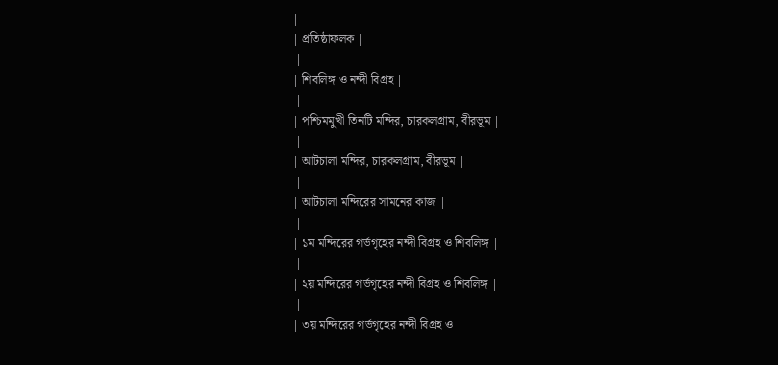|
| প্রতিষ্ঠাফলক |
 |
| শিবলিঙ্গ ও নন্দী বিগ্রহ |
 |
| পশ্চিমমুখী তিনটি মন্দির, চারকলগ্রাম, বীরভূম |
 |
| আটচালা মন্দির, চারকলগ্রাম, বীরভূম |
 |
| আটচালা মন্দিরের সামনের কাজ |
 |
| ১ম মন্দিরের গর্ভগৃহের নন্দী বিগ্রহ ও শিবলিঙ্গ |
 |
| ২য় মন্দিরের গর্ভগৃহের নন্দী বিগ্রহ ও শিবলিঙ্গ |
 |
| ৩য় মন্দিরের গর্ভগৃহের নন্দী বিগ্রহ ও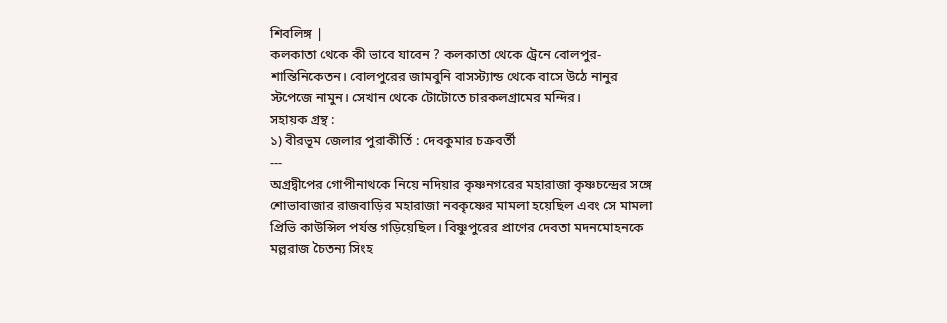শিবলিঙ্গ |
কলকাতা থেকে কী ভাবে যাবেন ? কলকাতা থেকে ট্রেনে বোলপুর-শান্তিনিকেতন। বোলপুরের জামবুনি বাসস্ট্যান্ড থেকে বাসে উঠে নানুর স্টপেজে নামুন। সেখান থেকে টোটোতে চারকলগ্রামের মন্দির।
সহায়ক গ্রন্থ :
১) বীরভূম জেলার পুরাকীর্তি : দেবকুমার চক্রবর্তী
---
অগ্রদ্বীপের গোপীনাথকে নিয়ে নদিয়ার কৃষ্ণনগরের মহারাজা কৃষ্ণচন্দ্রের সঙ্গে শোভাবাজার রাজবাড়ির মহারাজা নবকৃষ্ণের মামলা হয়েছিল এবং সে মামলা প্রিভি কাউন্সিল পর্যন্ত গড়িয়েছিল। বিষ্ণুপুরের প্রাণের দেবতা মদনমোহনকে মল্লরাজ চৈতন্য সিংহ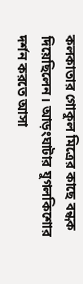কলকাতার গোকুল মিত্রের কাছে বন্ধক দিয়েছিলেন। আড়ংঘাটার যুগলকিশোর দর্শন করতে আসা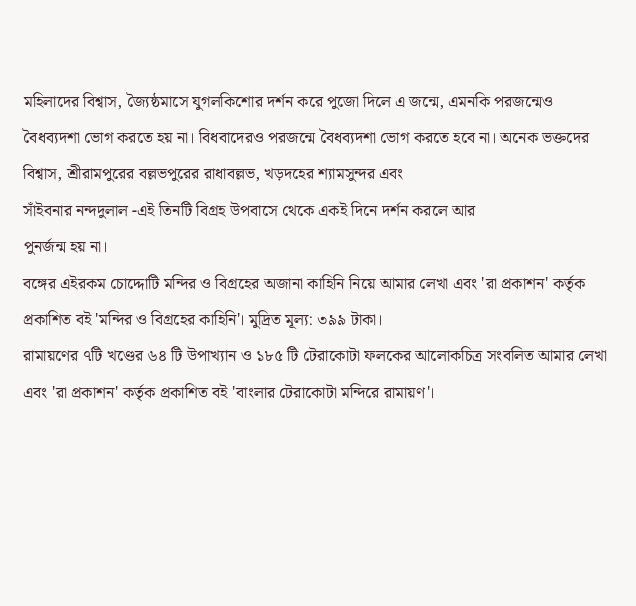মহিলাদের বিশ্বাস, জ্যৈষ্ঠমাসে যুগলকিশোর দর্শন করে পুজো দিলে এ জন্মে, এমনকি পরজন্মেও বৈধব্যদশা ভোগ করতে হয় না। বিধবাদেরও পরজন্মে বৈধব্যদশা ভোগ করতে হবে না। অনেক ভক্তদের বিশ্বাস, শ্রীরামপুরের বল্লভপুরের রাধাবল্লভ, খড়দহের শ্যামসুন্দর এবং
সাঁইবনার নন্দদুলাল -এই তিনটি বিগ্রহ উপবাসে থেকে একই দিনে দর্শন করলে আর
পুনর্জন্ম হয় না।
বঙ্গের এইরকম চোদ্দোটি মন্দির ও বিগ্রহের অজানা কাহিনি নিয়ে আমার লেখা এবং 'রা প্রকাশন' কর্তৃক প্রকাশিত বই 'মন্দির ও বিগ্রহের কাহিনি'। মুদ্রিত মূল্য: ৩৯৯ টাকা।
রামায়ণের ৭টি খণ্ডের ৬৪ টি উপাখ্যান ও ১৮৫ টি টেরাকোটা ফলকের আলোকচিত্র সংবলিত আমার লেখা এবং 'রা প্রকাশন' কর্তৃক প্রকাশিত বই 'বাংলার টেরাকোটা মন্দিরে রামায়ণ'।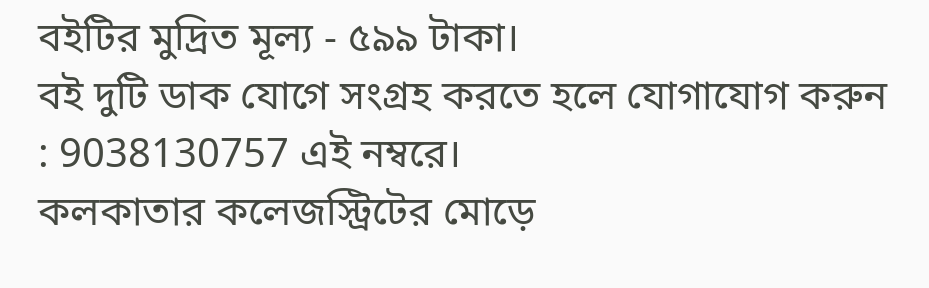বইটির মুদ্রিত মূল্য - ৫৯৯ টাকা।
বই দুটি ডাক যোগে সংগ্রহ করতে হলে যোগাযোগ করুন : 9038130757 এই নম্বরে।
কলকাতার কলেজস্ট্রিটের মোড়ে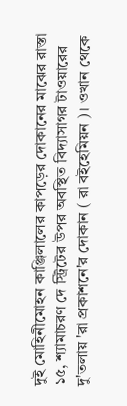দুই মোহিনীমোহন কাঞ্জিলালের কাপড়ের দোকানের মাঝের রাস্তা ১৫, শ্যামাচরণ দে স্ট্রিটের উপর অবস্থিত বিদ্যাসাগর টাওয়ারের দু'তলায় 'রা প্রকাশনে'র দোকান ( রা বইহেমিয়ন )। ওখান থেকে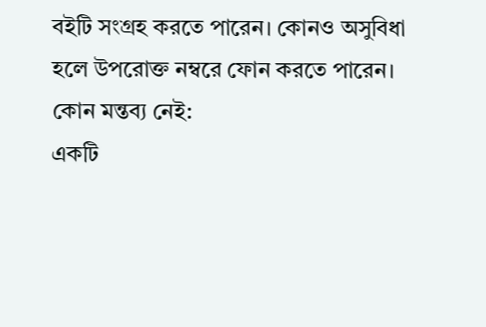বইটি সংগ্রহ করতে পারেন। কোনও অসুবিধা হলে উপরোক্ত নম্বরে ফোন করতে পারেন।
কোন মন্তব্য নেই:
একটি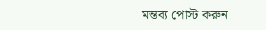মন্তব্য পোস্ট করুন